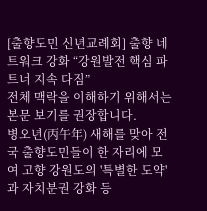[출향도민 신년교례회] 출향 네트워크 강화 “강원발전 핵심 파트너 지속 다짐”
전체 맥락을 이해하기 위해서는 본문 보기를 권장합니다.
병오년(丙午年) 새해를 맞아 전국 출향도민들이 한 자리에 모여 고향 강원도의 '특별한 도약'과 자치분권 강화 등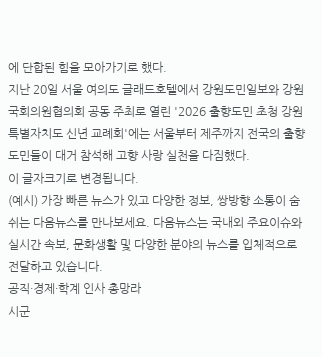에 단합된 힘을 모아가기로 했다.
지난 20일 서울 여의도 글래드호텔에서 강원도민일보와 강원국회의원협의회 공동 주최로 열린 '2026 출향도민 초청 강원특별자치도 신년 교례회'에는 서울부터 제주까지 전국의 출향도민들이 대거 참석해 고향 사랑 실천을 다짐했다.
이 글자크기로 변경됩니다.
(예시) 가장 빠른 뉴스가 있고 다양한 정보, 쌍방향 소통이 숨쉬는 다음뉴스를 만나보세요. 다음뉴스는 국내외 주요이슈와 실시간 속보, 문화생활 및 다양한 분야의 뉴스를 입체적으로 전달하고 있습니다.
공직·경제·학계 인사 총망라
시군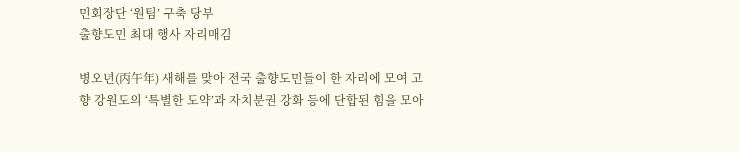민회장단 ‘원팀’ 구축 당부
출향도민 최대 행사 자리매김

병오년(丙午年) 새해를 맞아 전국 출향도민들이 한 자리에 모여 고향 강원도의 ‘특별한 도약’과 자치분권 강화 등에 단합된 힘을 모아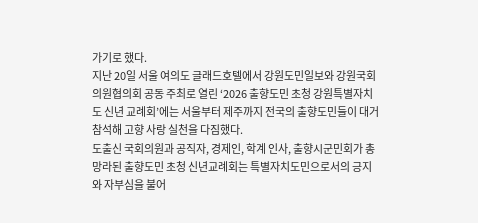가기로 했다.
지난 20일 서울 여의도 글래드호텔에서 강원도민일보와 강원국회의원협의회 공동 주최로 열린 ‘2026 출향도민 초청 강원특별자치도 신년 교례회’에는 서울부터 제주까지 전국의 출향도민들이 대거 참석해 고향 사랑 실천을 다짐했다.
도출신 국회의원과 공직자, 경제인, 학계 인사, 출향시군민회가 총망라된 출향도민 초청 신년교례회는 특별자치도민으로서의 긍지와 자부심을 불어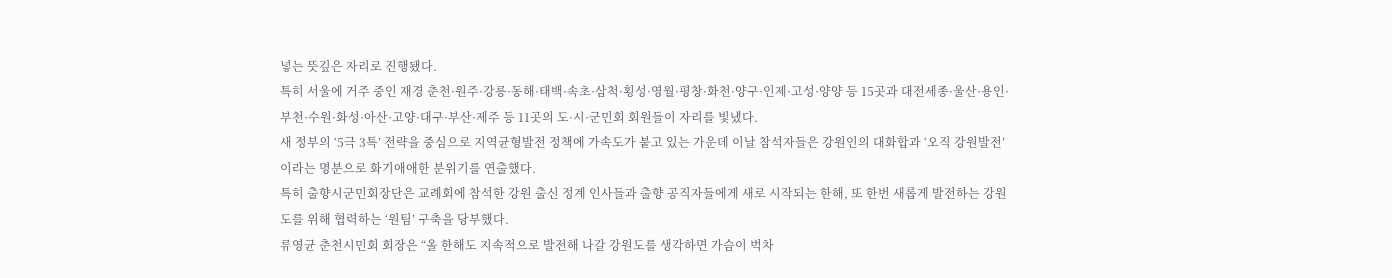넣는 뜻깊은 자리로 진행됐다.
특히 서울에 거주 중인 재경 춘천·원주·강릉·동해·태백·속초·삼척·횡성·영월·평창·화천·양구·인제·고성·양양 등 15곳과 대전세종·울산·용인·부천·수원·화성·아산·고양·대구·부산·제주 등 11곳의 도·시·군민회 회원들이 자리를 빛냈다.
새 정부의 ‘5극 3특’ 전략을 중심으로 지역균형발전 정책에 가속도가 붙고 있는 가운데 이날 참석자들은 강원인의 대화합과 ‘오직 강원발전’이라는 명분으로 화기애애한 분위기를 연출했다.
특히 출향시군민회장단은 교례회에 참석한 강원 출신 정계 인사들과 출향 공직자들에게 새로 시작되는 한해, 또 한번 새롭게 발전하는 강원도를 위해 협력하는 ‘원팀’ 구축을 당부했다.
류영균 춘천시민회 회장은 “올 한해도 지속적으로 발전해 나갈 강원도를 생각하면 가슴이 벅차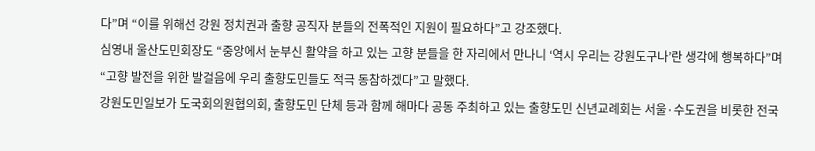다”며 “이를 위해선 강원 정치권과 출향 공직자 분들의 전폭적인 지원이 필요하다”고 강조했다.
심영내 울산도민회장도 “중앙에서 눈부신 활약을 하고 있는 고향 분들을 한 자리에서 만나니 ‘역시 우리는 강원도구나’란 생각에 행복하다”며 “고향 발전을 위한 발걸음에 우리 출향도민들도 적극 동참하겠다”고 말했다.
강원도민일보가 도국회의원협의회, 출향도민 단체 등과 함께 해마다 공동 주최하고 있는 출향도민 신년교례회는 서울·수도권을 비롯한 전국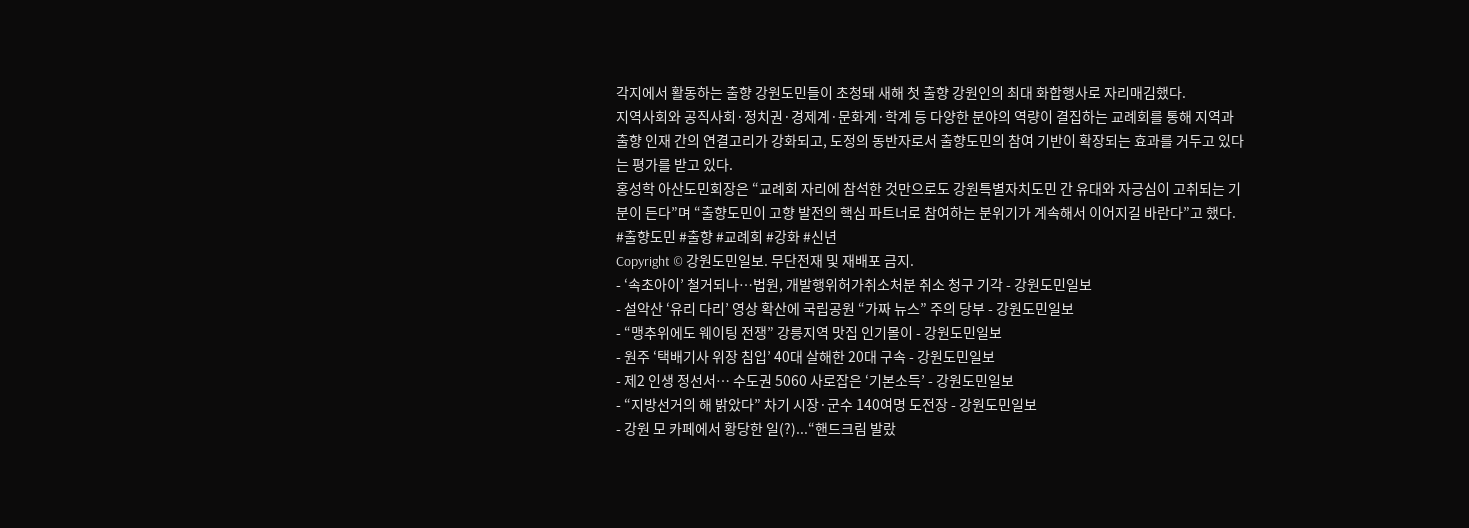각지에서 활동하는 출향 강원도민들이 초청돼 새해 첫 출향 강원인의 최대 화합행사로 자리매김했다.
지역사회와 공직사회·정치권·경제계·문화계·학계 등 다양한 분야의 역량이 결집하는 교례회를 통해 지역과 출향 인재 간의 연결고리가 강화되고, 도정의 동반자로서 출향도민의 참여 기반이 확장되는 효과를 거두고 있다는 평가를 받고 있다.
홍성학 아산도민회장은 “교례회 자리에 참석한 것만으로도 강원특별자치도민 간 유대와 자긍심이 고취되는 기분이 든다”며 “출향도민이 고향 발전의 핵심 파트너로 참여하는 분위기가 계속해서 이어지길 바란다”고 했다.
#출향도민 #출향 #교례회 #강화 #신년
Copyright © 강원도민일보. 무단전재 및 재배포 금지.
- ‘속초아이’ 철거되나…법원, 개발행위허가취소처분 취소 청구 기각 - 강원도민일보
- 설악산 ‘유리 다리’ 영상 확산에 국립공원 “가짜 뉴스” 주의 당부 - 강원도민일보
- “맹추위에도 웨이팅 전쟁” 강릉지역 맛집 인기몰이 - 강원도민일보
- 원주 ‘택배기사 위장 침입’ 40대 살해한 20대 구속 - 강원도민일보
- 제2 인생 정선서… 수도권 5060 사로잡은 ‘기본소득’ - 강원도민일보
- “지방선거의 해 밝았다” 차기 시장·군수 140여명 도전장 - 강원도민일보
- 강원 모 카페에서 황당한 일(?)...“핸드크림 발랐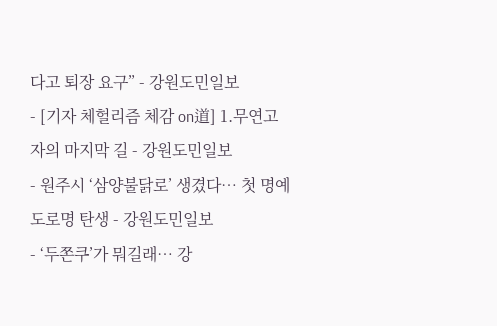다고 퇴장 요구” - 강원도민일보
- [기자 체헐리즘 체감 on道] 1.무연고자의 마지막 길 - 강원도민일보
- 원주시 ‘삼양불닭로’ 생겼다… 첫 명예도로명 탄생 - 강원도민일보
- ‘두쫀쿠’가 뭐길래… 강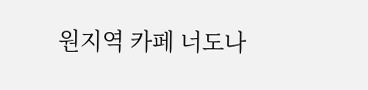원지역 카페 너도나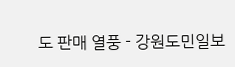도 판매 열풍 - 강원도민일보